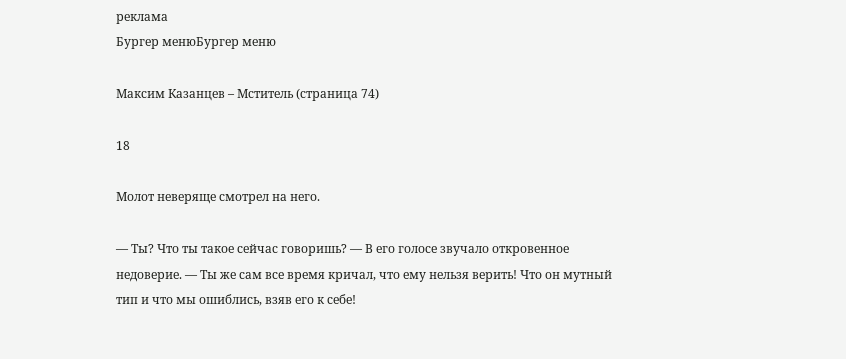реклама
Бургер менюБургер меню

Максим Казанцев – Мститель (страница 74)

18

Молот неверяще смотрел на него.

— Ты? Что ты такое сейчас говоришь? — В его голосе звучало откровенное недоверие. — Ты же сам все время кричал, что ему нельзя верить! Что он мутный тип и что мы ошиблись, взяв его к себе!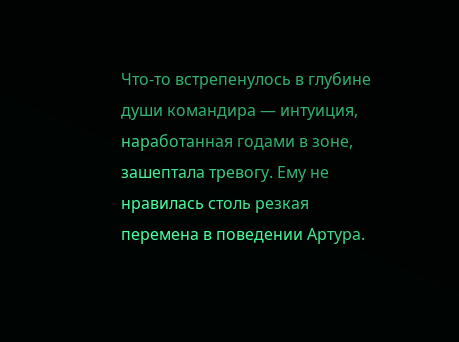Что-то встрепенулось в глубине души командира — интуиция, наработанная годами в зоне, зашептала тревогу. Ему не нравилась столь резкая перемена в поведении Артура.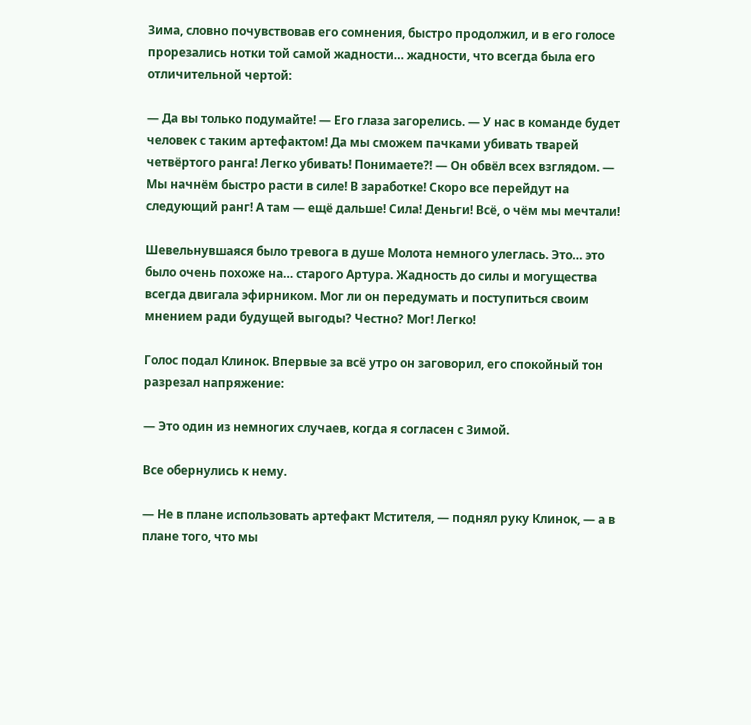Зима, словно почувствовав его сомнения, быстро продолжил, и в его голосе прорезались нотки той самой жадности… жадности, что всегда была его отличительной чертой:

— Да вы только подумайте! — Его глаза загорелись. — У нас в команде будет человек с таким артефактом! Да мы сможем пачками убивать тварей четвёртого ранга! Легко убивать! Понимаете⁈ — Он обвёл всех взглядом. — Мы начнём быстро расти в силе! В заработке! Скоро все перейдут на следующий ранг! А там — ещё дальше! Сила! Деньги! Всё, о чём мы мечтали!

Шевельнувшаяся было тревога в душе Молота немного улеглась. Это… это было очень похоже на… старого Артура. Жадность до силы и могущества всегда двигала эфирником. Мог ли он передумать и поступиться своим мнением ради будущей выгоды? Честно? Мог! Легко!

Голос подал Клинок. Впервые за всё утро он заговорил, его спокойный тон разрезал напряжение:

— Это один из немногих случаев, когда я согласен с Зимой.

Все обернулись к нему.

— Не в плане использовать артефакт Мстителя, — поднял руку Клинок, — а в плане того, что мы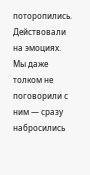поторопились. Действовали на эмоциях. Мы даже толком не поговорили с ним — сразу набросились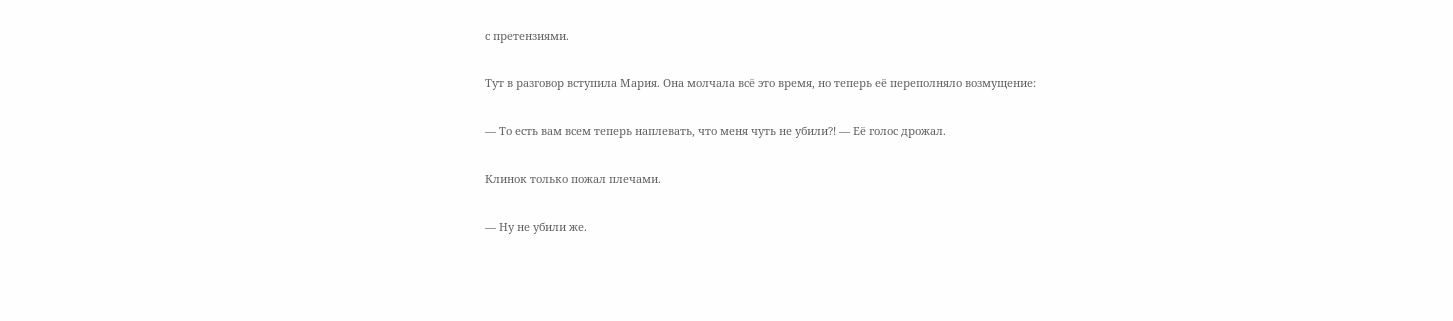с претензиями.

Тут в разговор вступила Мария. Она молчала всё это время, но теперь её переполняло возмущение:

— То есть вам всем теперь наплевать, что меня чуть не убили⁈ — Её голос дрожал.

Клинок только пожал плечами.

— Ну не убили же.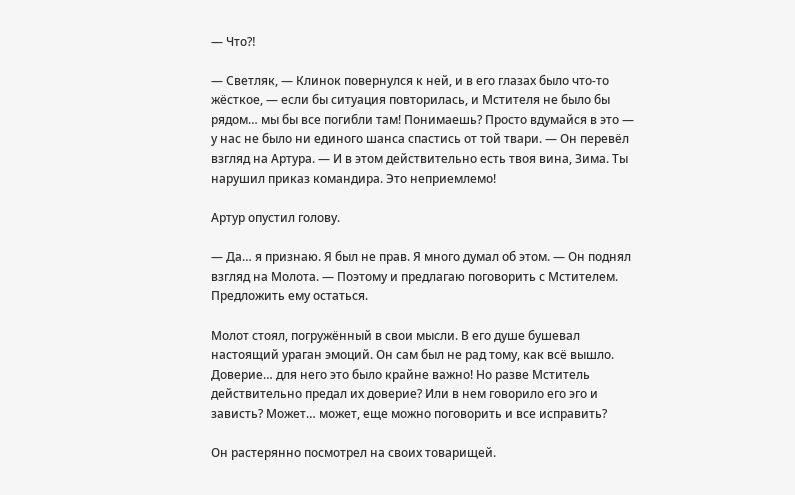— Что⁈

— Светляк, — Клинок повернулся к ней, и в его глазах было что-то жёсткое, — если бы ситуация повторилась, и Мстителя не было бы рядом… мы бы все погибли там! Понимаешь? Просто вдумайся в это — у нас не было ни единого шанса спастись от той твари. — Он перевёл взгляд на Артура. — И в этом действительно есть твоя вина, Зима. Ты нарушил приказ командира. Это неприемлемо!

Артур опустил голову.

— Да… я признаю. Я был не прав. Я много думал об этом. — Он поднял взгляд на Молота. — Поэтому и предлагаю поговорить с Мстителем. Предложить ему остаться.

Молот стоял, погружённый в свои мысли. В его душе бушевал настоящий ураган эмоций. Он сам был не рад тому, как всё вышло. Доверие… для него это было крайне важно! Но разве Мститель действительно предал их доверие? Или в нем говорило его эго и зависть? Может… может, еще можно поговорить и все исправить?

Он растерянно посмотрел на своих товарищей.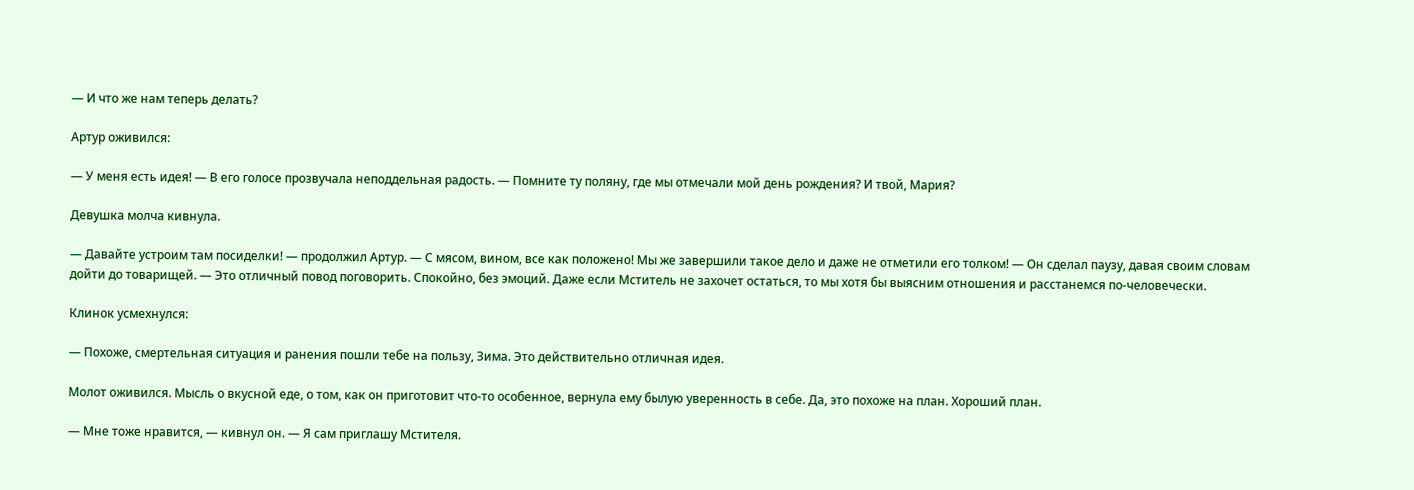— И что же нам теперь делать?

Артур оживился:

— У меня есть идея! — В его голосе прозвучала неподдельная радость. — Помните ту поляну, где мы отмечали мой день рождения? И твой, Мария?

Девушка молча кивнула.

— Давайте устроим там посиделки! — продолжил Артур. — С мясом, вином, все как положено! Мы же завершили такое дело и даже не отметили его толком! — Он сделал паузу, давая своим словам дойти до товарищей. — Это отличный повод поговорить. Спокойно, без эмоций. Даже если Мститель не захочет остаться, то мы хотя бы выясним отношения и расстанемся по-человечески.

Клинок усмехнулся:

— Похоже, смертельная ситуация и ранения пошли тебе на пользу, Зима. Это действительно отличная идея.

Молот оживился. Мысль о вкусной еде, о том, как он приготовит что-то особенное, вернула ему былую уверенность в себе. Да, это похоже на план. Хороший план.

— Мне тоже нравится, — кивнул он. — Я сам приглашу Мстителя.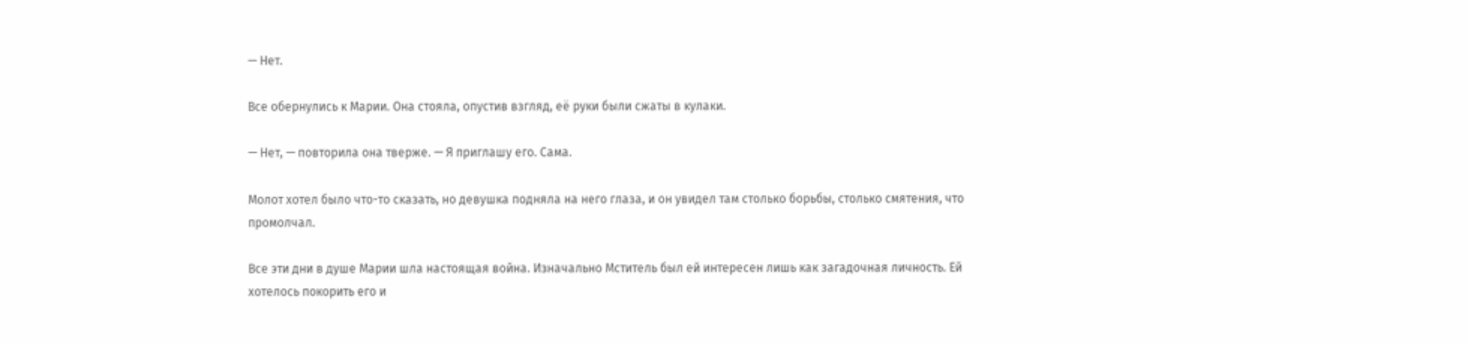— Нет.

Все обернулись к Марии. Она стояла, опустив взгляд, её руки были сжаты в кулаки.

— Нет, — повторила она тверже. — Я приглашу его. Сама.

Молот хотел было что-то сказать, но девушка подняла на него глаза, и он увидел там столько борьбы, столько смятения, что промолчал.

Все эти дни в душе Марии шла настоящая война. Изначально Мститель был ей интересен лишь как загадочная личность. Ей хотелось покорить его и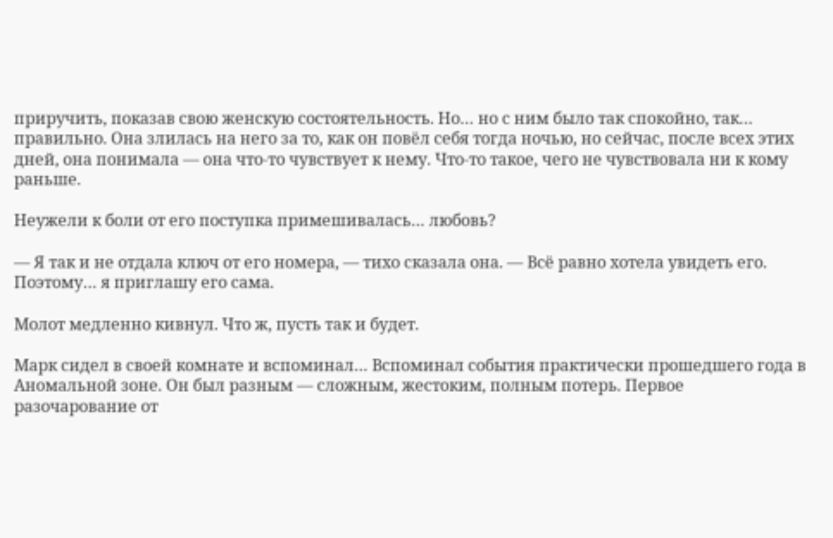приручить, показав свою женскую состоятельность. Но… но с ним было так спокойно, так… правильно. Она злилась на него за то, как он повёл себя тогда ночью, но сейчас, после всех этих дней, она понимала — она что-то чувствует к нему. Что-то такое, чего не чувствовала ни к кому раньше.

Неужели к боли от его поступка примешивалась… любовь?

— Я так и не отдала ключ от его номера, — тихо сказала она. — Всё равно хотела увидеть его. Поэтому… я приглашу его сама.

Молот медленно кивнул. Что ж, пусть так и будет.

Марк сидел в своей комнате и вспоминал… Вспоминал события практически прошедшего года в Аномальной зоне. Он был разным — сложным, жестоким, полным потерь. Первое разочарование от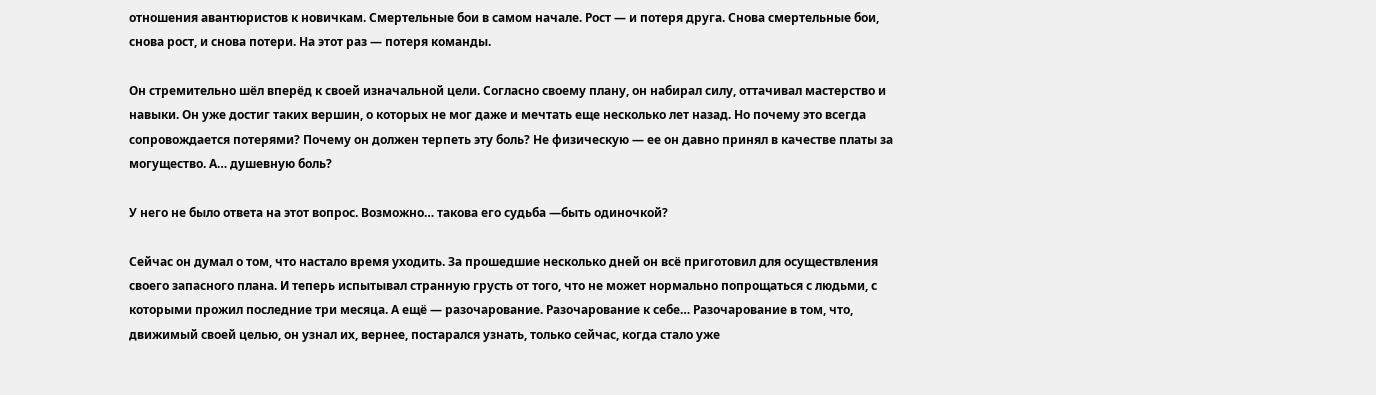отношения авантюристов к новичкам. Смертельные бои в самом начале. Рост — и потеря друга. Снова смертельные бои, снова рост, и снова потери. На этот раз — потеря команды.

Он стремительно шёл вперёд к своей изначальной цели. Согласно своему плану, он набирал силу, оттачивал мастерство и навыки. Он уже достиг таких вершин, о которых не мог даже и мечтать еще несколько лет назад. Но почему это всегда сопровождается потерями? Почему он должен терпеть эту боль? Не физическую — ее он давно принял в качестве платы за могущество. А… душевную боль?

У него не было ответа на этот вопрос. Возможно… такова его судьба —быть одиночкой?

Сейчас он думал о том, что настало время уходить. За прошедшие несколько дней он всё приготовил для осуществления своего запасного плана. И теперь испытывал странную грусть от того, что не может нормально попрощаться с людьми, с которыми прожил последние три месяца. А ещё — разочарование. Разочарование к себе… Разочарование в том, что, движимый своей целью, он узнал их, вернее, постарался узнать, только сейчас, когда стало уже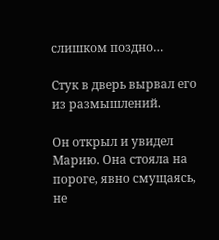слишком поздно…

Стук в дверь вырвал его из размышлений.

Он открыл и увидел Марию. Она стояла на пороге, явно смущаясь, не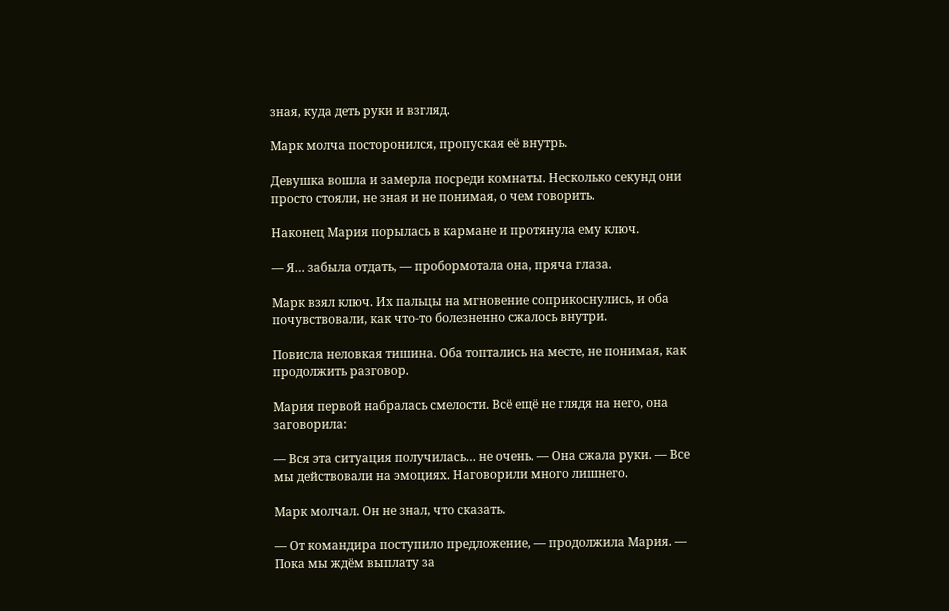зная, куда деть руки и взгляд.

Марк молча посторонился, пропуская её внутрь.

Девушка вошла и замерла посреди комнаты. Несколько секунд они просто стояли, не зная и не понимая, о чем говорить.

Наконец Мария порылась в кармане и протянула ему ключ.

— Я… забыла отдать, — пробормотала она, пряча глаза.

Марк взял ключ. Их пальцы на мгновение соприкоснулись, и оба почувствовали, как что-то болезненно сжалось внутри.

Повисла неловкая тишина. Оба топтались на месте, не понимая, как продолжить разговор.

Мария первой набралась смелости. Всё ещё не глядя на него, она заговорила:

— Вся эта ситуация получилась… не очень. — Она сжала руки. — Все мы действовали на эмоциях. Наговорили много лишнего.

Марк молчал. Он не знал, что сказать.

— От командира поступило предложение, — продолжила Мария. — Пока мы ждём выплату за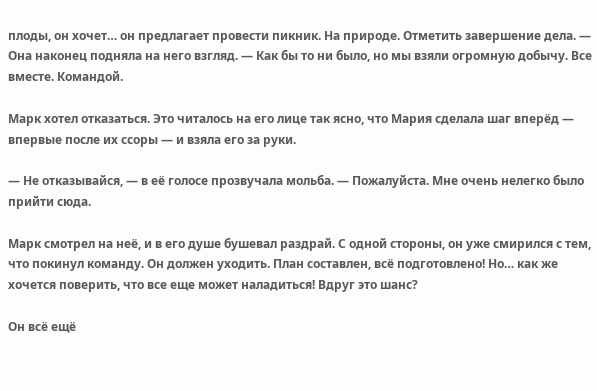плоды, он хочет… он предлагает провести пикник. На природе. Отметить завершение дела. — Она наконец подняла на него взгляд. — Как бы то ни было, но мы взяли огромную добычу. Все вместе. Командой.

Марк хотел отказаться. Это читалось на его лице так ясно, что Мария сделала шаг вперёд — впервые после их ссоры — и взяла его за руки.

— Не отказывайся, — в её голосе прозвучала мольба. — Пожалуйста. Мне очень нелегко было прийти сюда.

Марк смотрел на неё, и в его душе бушевал раздрай. С одной стороны, он уже смирился с тем, что покинул команду. Он должен уходить. План составлен, всё подготовлено! Но… как же хочется поверить, что все еще может наладиться! Вдруг это шанс?

Он всё ещё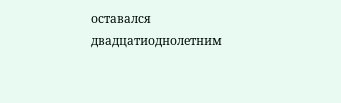оставался двадцатиоднолетним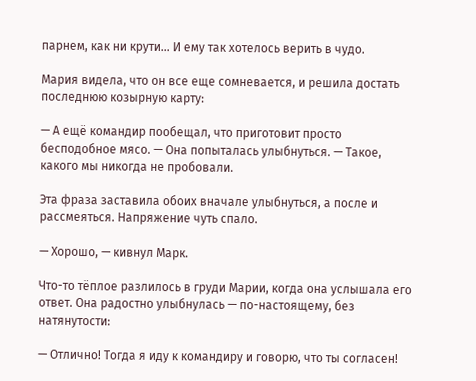парнем, как ни крути… И ему так хотелось верить в чудо.

Мария видела, что он все еще сомневается, и решила достать последнюю козырную карту:

— А ещё командир пообещал, что приготовит просто бесподобное мясо. — Она попыталась улыбнуться. — Такое, какого мы никогда не пробовали.

Эта фраза заставила обоих вначале улыбнуться, а после и рассмеяться. Напряжение чуть спало.

— Хорошо, — кивнул Марк.

Что-то тёплое разлилось в груди Марии, когда она услышала его ответ. Она радостно улыбнулась — по-настоящему, без натянутости:

— Отлично! Тогда я иду к командиру и говорю, что ты согласен!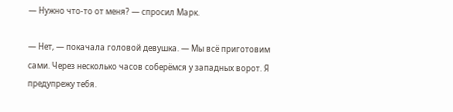— Нужно что-то от меня? — спросил Марк.

— Нет, — покачала головой девушка. — Мы всё приготовим сами. Через несколько часов соберёмся у западных ворот. Я предупрежу тебя.